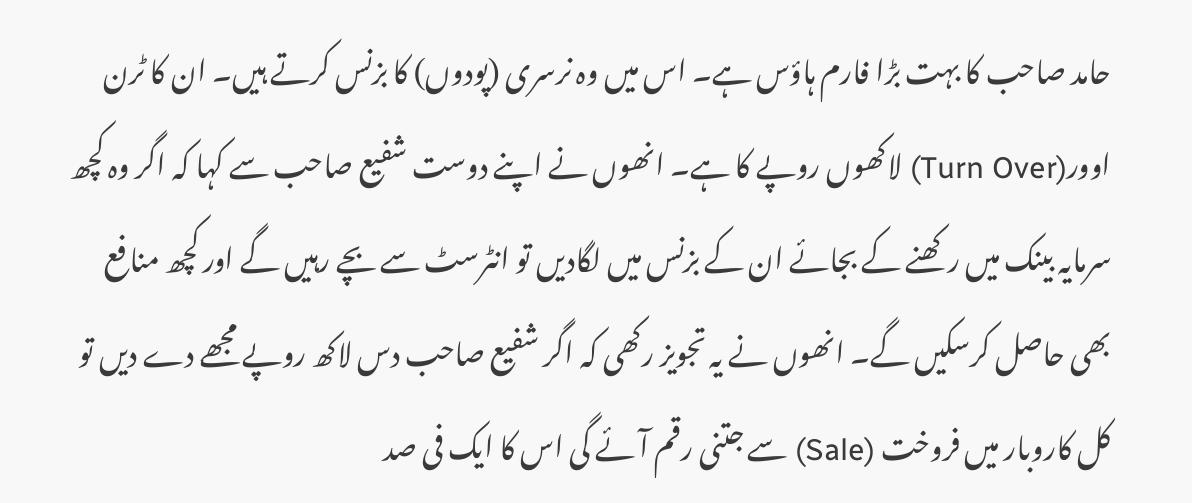حامد صاحب کا بہت بڑا فارم ہاؤس ہے۔ اس میں وہ نرسری (پودوں) کا بزنس کرتے ہیں۔ ان کا ٹرن اوور(Turn Over) لاکھوں روپے کا ہے۔ انھوں نے اپنے دوست شفیع صاحب سے کہا کہ اگر وہ کچھ سرمایہ بینک میں رکھنے کے بجائے ان کے بزنس میں لگادیں تو انٹرسٹ سے بچے رہیں گے اور کچھ منافع بھی حاصل کرسکیں گے۔ انھوں نے یہ تجویز رکھی کہ اگر شفیع صاحب دس لاکھ روپے مجھے دے دیں تو کل کاروبار میں فروخت (Sale) سے جتنی رقم آئے گی اس کا ایک فی صد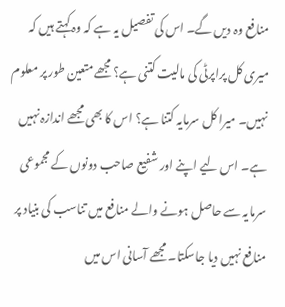منافع وہ دیں گے۔ اس کی تفصیل یہ ہے کہ وہ کہتے ہیں کہ میری کل پراپرٹی کی مالیت کتنی ہے؟ مجھے متعین طور پر معلوم نہیں۔ میرا کل سرمایہ کتنا ہے؟ اس کا بھی مجھے اندازہ نہیں ہے۔ اس لیے اپنے اور شفیع صاحب دونوں کے مجموعی سرمایہ سے حاصل ہونے والے منافع میں تناسب کی بنیاد پر منافع نہیں دیا جاسکتا۔ مجھے آسانی اس میں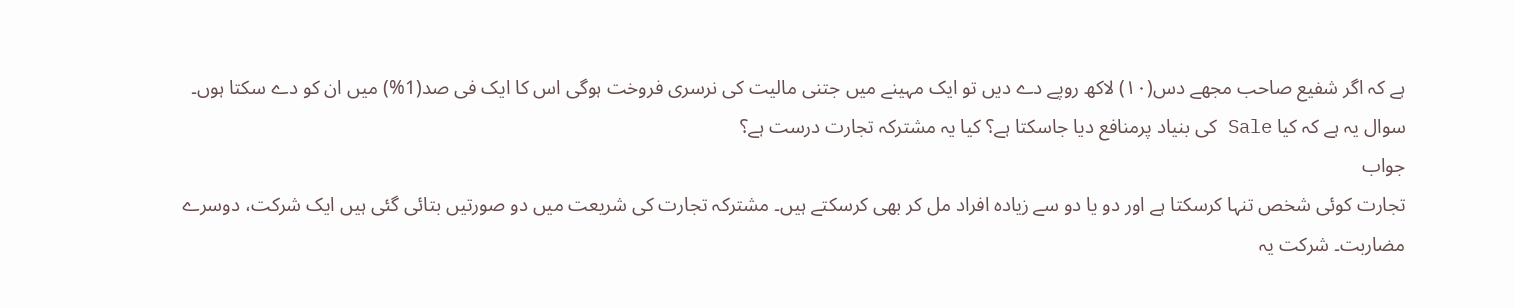ہے کہ اگر شفیع صاحب مجھے دس(۱۰) لاکھ روپے دے دیں تو ایک مہینے میں جتنی مالیت کی نرسری فروخت ہوگی اس کا ایک فی صد(1%) میں ان کو دے سکتا ہوں۔
سوال یہ ہے کہ کیا Sale کی بنیاد پرمنافع دیا جاسکتا ہے؟ کیا یہ مشترکہ تجارت درست ہے؟
جواب
تجارت کوئی شخص تنہا کرسکتا ہے اور دو یا دو سے زیادہ افراد مل کر بھی کرسکتے ہیں۔ مشترکہ تجارت کی شریعت میں دو صورتیں بتائی گئی ہیں ایک شرکت، دوسرے مضاربت۔ شرکت یہ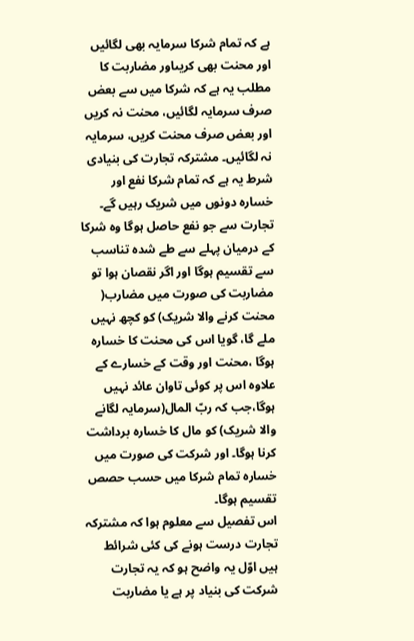ہے کہ تمام شرکا سرمایہ بھی لگائیں اور محنت بھی کریںاور مضاربت کا مطلب یہ ہے کہ شرکا میں سے بعض صرف سرمایہ لگائیں، محنت نہ کریں اور بعض صرف محنت کریں، سرمایہ نہ لگائیں۔ مشترکہ تجارت کی بنیادی شرط یہ ہے کہ تمام شرکا نفع اور خسارہ دونوں میں شریک رہیں گے۔ تجارت سے جو نفع حاصل ہوگا وہ شرکا کے درمیان پہلے سے طے شدہ تناسب سے تقسیم ہوگا اور اگر نقصان ہوا تو مضاربت کی صورت میں مضارب( محنت کرنے والا شریک) کو کچھ نہیں ملے گا، گویا اس کی محنت کا خسارہ ہوگا ،محنت اور وقت کے خسارے کے علاوہ اس پر کوئی تاوان عائد نہیں ہوگا،جب کہ ربّ المال(سرمایہ لگانے والا شریک) کو مال کا خسارہ برداشت کرنا ہوگا۔ اور شرکت کی صورت میں خسارہ تمام شرکا میں حسب حصص تقسیم ہوگا۔
اس تفصیل سے معلوم ہوا کہ مشترکہ تجارت درست ہونے کی کئی شرائط ہیں اوّل یہ واضح ہو کہ یہ تجارت شرکت کی بنیاد پر ہے یا مضاربت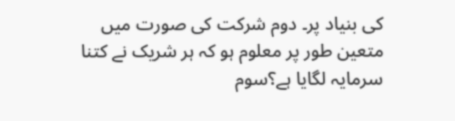کی بنیاد پر۔ دوم شرکت کی صورت میں متعین طور پر معلوم ہو کہ ہر شریک نے کتنا سرمایہ لگایا ہے؟سوم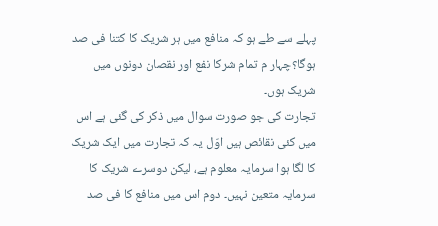پہلے سے طے ہو کہ منافع میں ہر شریک کا کتنا فی صد ہوگا؟چہار م تمام شرکا نفع اور نقصان دونوں میں شریک ہوں۔
تجارت کی جو صورت سوال میں ذکر کی گئی ہے اس میں کئی نقائص ہیں اوّل یہ کہ تجارت میں ایک شریک کا لگا ہوا سرمایہ معلوم ہے، لیکن دوسرے شریک کا سرمایہ متعین نہیں۔ دوم اس میں منافع کا فی صد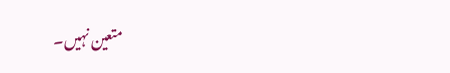متعین نہیں۔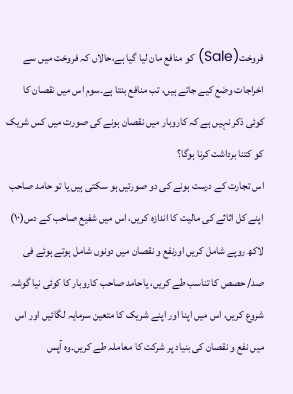فروخت(Sale) کو منافع مان لیا گیا ہے،حالاں کہ فروخت میں سے اخراجات وضع کیے جاتے ہیں، تب منافع بنتا ہے۔سوم اس میں نقصان کا کوئی ذکر نہیں ہے کہ کاروبار میں نقصان ہونے کی صورت میں کس شریک کو کتنا برداشت کرنا ہوگا؟
اس تجارت کے درست ہونے کی دو صورتیں ہو سکتی ہیں یا تو حامد صاحب اپنے کل اثاثے کی مالیت کا اندازہ کریں، اس میں شفیع صاحب کے دس(۱۰) لاکھ روپے شامل کریں اورنفع و نقصان میں دونوں شامل ہوتے ہوئے فی صد/ حصص کا تناسب طے کریں، یاحامد صاحب کاروبار کا کوئی نیا گوشہ شروع کریں، اس میں اپنا اور اپنے شریک کا متعین سرمایہ لگائیں اور اس میں نفع و نقصان کی بنیاد پر شرکت کا معاملہ طے کریں۔وہ آپس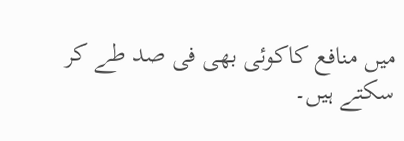میں منافع کاکوئی بھی فی صد طے کر سکتے ہیں۔